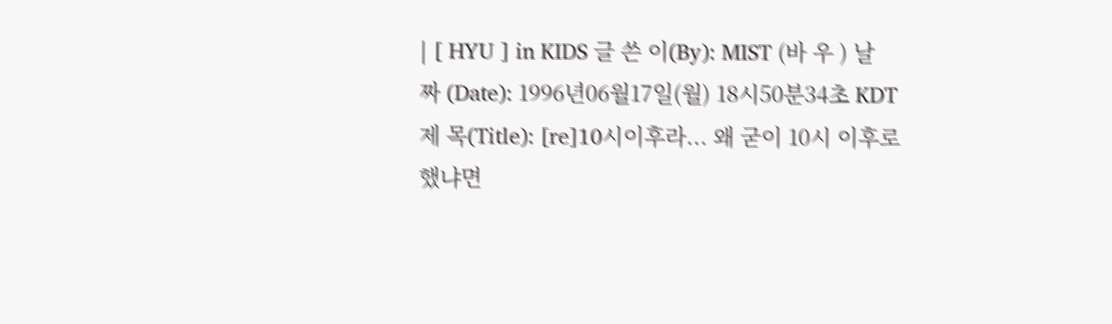| [ HYU ] in KIDS 글 쓴 이(By): MIST (바 우 ) 날 짜 (Date): 1996년06월17일(월) 18시50분34초 KDT 제 목(Title): [re]10시이후라... 왜 굳이 10시 이후로 했냐면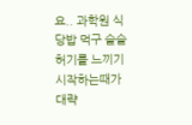요.. 과학원 식당밥 먹구 슬슬 허기를 느끼기 시작하는때가 대략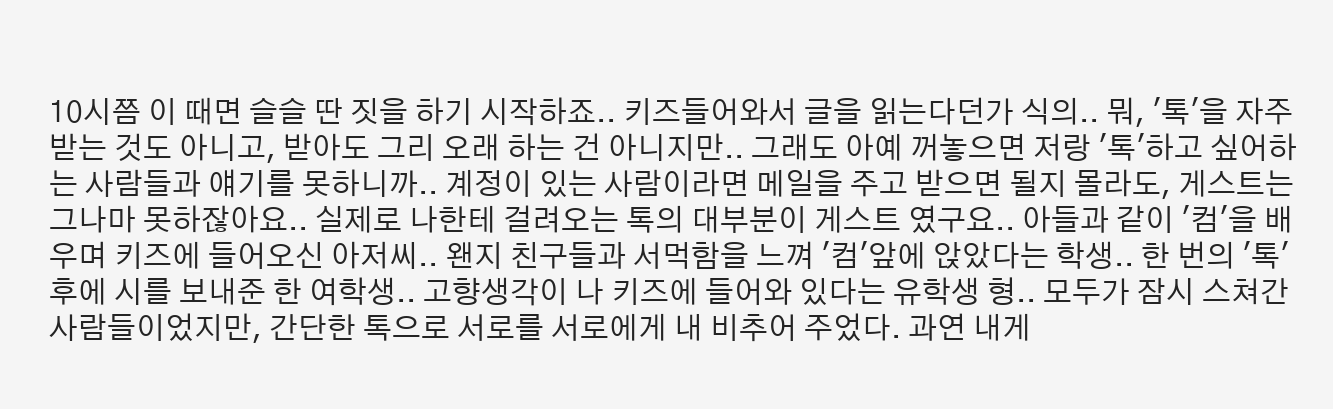10시쯤 이 때면 슬슬 딴 짓을 하기 시작하죠.. 키즈들어와서 글을 읽는다던가 식의.. 뭐, '톡'을 자주 받는 것도 아니고, 받아도 그리 오래 하는 건 아니지만.. 그래도 아예 꺼놓으면 저랑 '톡'하고 싶어하는 사람들과 얘기를 못하니까.. 계정이 있는 사람이라면 메일을 주고 받으면 될지 몰라도, 게스트는 그나마 못하잖아요.. 실제로 나한테 걸려오는 톡의 대부분이 게스트 였구요.. 아들과 같이 '컴'을 배우며 키즈에 들어오신 아저씨.. 왠지 친구들과 서먹함을 느껴 '컴'앞에 앉았다는 학생.. 한 번의 '톡' 후에 시를 보내준 한 여학생.. 고향생각이 나 키즈에 들어와 있다는 유학생 형.. 모두가 잠시 스쳐간 사람들이었지만, 간단한 톡으로 서로를 서로에게 내 비추어 주었다. 과연 내게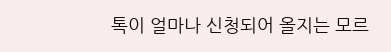톡이 얼마나 신청되어 올지는 모르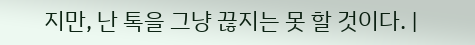지만, 난 톡을 그냥 끊지는 못 할 것이다. |